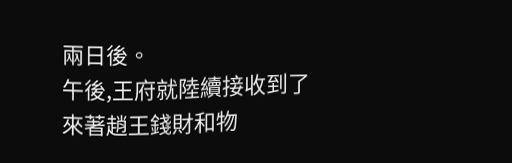兩日後。
午後,王府就陸續接收到了來著趙王錢財和物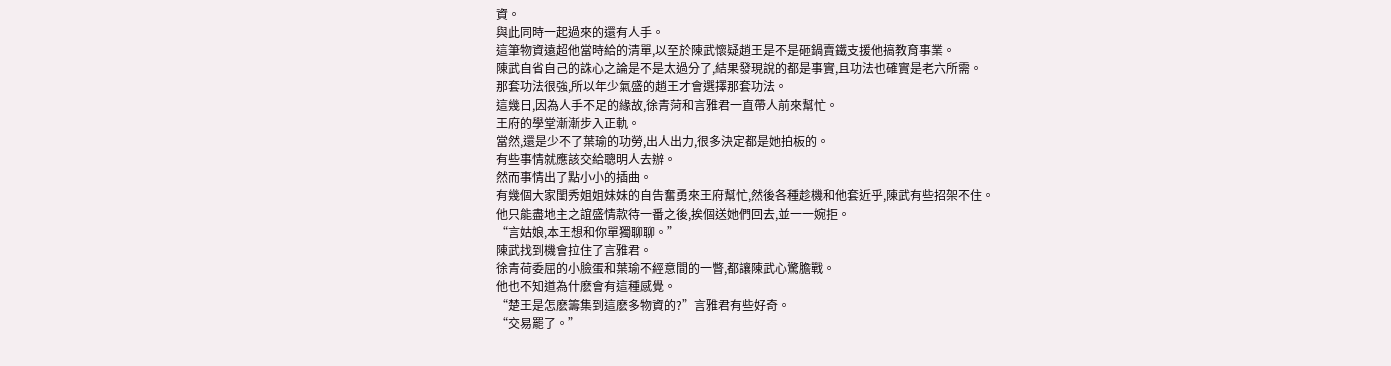資。
與此同時一起過來的還有人手。
這筆物資遠超他當時給的清單,以至於陳武懷疑趙王是不是砸鍋賣鐵支援他搞教育事業。
陳武自省自己的誅心之論是不是太過分了,結果發現說的都是事實,且功法也確實是老六所需。
那套功法很強,所以年少氣盛的趙王才會選擇那套功法。
這幾日,因為人手不足的緣故,徐青菏和言雅君一直帶人前來幫忙。
王府的學堂漸漸步入正軌。
當然,還是少不了葉瑜的功勞,出人出力,很多決定都是她拍板的。
有些事情就應該交給聰明人去辦。
然而事情出了點小小的插曲。
有幾個大家閨秀姐姐妹妹的自告奮勇來王府幫忙,然後各種趁機和他套近乎,陳武有些招架不住。
他只能盡地主之誼盛情款待一番之後,挨個送她們回去,並一一婉拒。
“言姑娘,本王想和你單獨聊聊。”
陳武找到機會拉住了言雅君。
徐青荷委屈的小臉蛋和葉瑜不經意間的一瞥,都讓陳武心驚膽戰。
他也不知道為什麽會有這種感覺。
“楚王是怎麽籌集到這麽多物資的?”言雅君有些好奇。
“交易罷了。”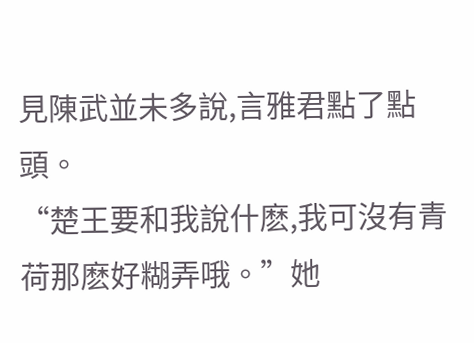見陳武並未多說,言雅君點了點頭。
“楚王要和我說什麽,我可沒有青荷那麽好糊弄哦。”她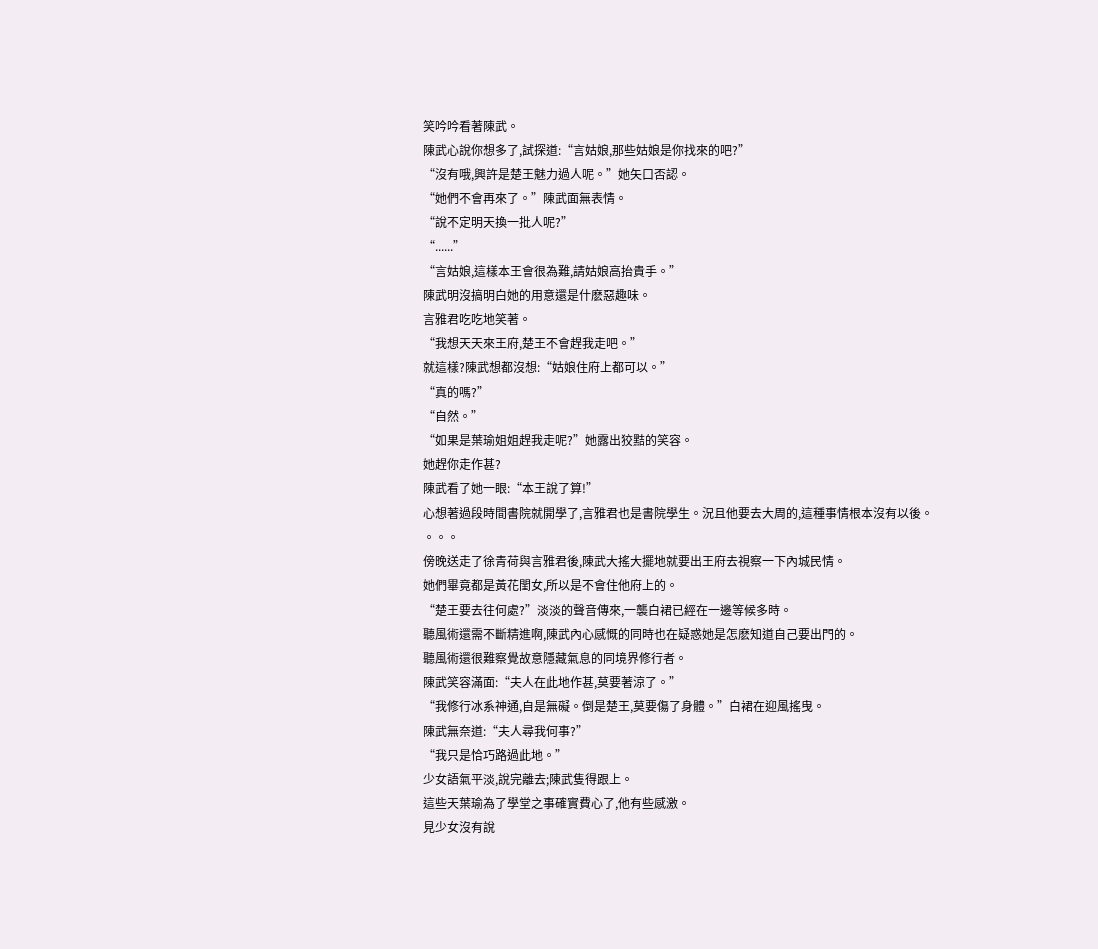笑吟吟看著陳武。
陳武心說你想多了,試探道:“言姑娘,那些姑娘是你找來的吧?”
“沒有哦,興許是楚王魅力過人呢。”她矢口否認。
“她們不會再來了。”陳武面無表情。
“說不定明天換一批人呢?”
“......”
“言姑娘,這樣本王會很為難,請姑娘高抬貴手。”
陳武明沒搞明白她的用意還是什麽惡趣味。
言雅君吃吃地笑著。
“我想天天來王府,楚王不會趕我走吧。”
就這樣?陳武想都沒想:“姑娘住府上都可以。”
“真的嗎?”
“自然。”
“如果是葉瑜姐姐趕我走呢?”她露出狡黠的笑容。
她趕你走作甚?
陳武看了她一眼:“本王說了算!”
心想著過段時間書院就開學了,言雅君也是書院學生。況且他要去大周的,這種事情根本沒有以後。
。。。
傍晚送走了徐青荷與言雅君後,陳武大搖大擺地就要出王府去視察一下內城民情。
她們畢竟都是黃花閨女,所以是不會住他府上的。
“楚王要去往何處?”淡淡的聲音傳來,一襲白裙已經在一邊等候多時。
聽風術還需不斷精進啊,陳武內心感慨的同時也在疑惑她是怎麽知道自己要出門的。
聽風術還很難察覺故意隱藏氣息的同境界修行者。
陳武笑容滿面:“夫人在此地作甚,莫要著涼了。”
“我修行冰系神通,自是無礙。倒是楚王,莫要傷了身體。”白裙在迎風搖曳。
陳武無奈道:“夫人尋我何事?”
“我只是恰巧路過此地。”
少女語氣平淡,說完離去;陳武隻得跟上。
這些天葉瑜為了學堂之事確實費心了,他有些感激。
見少女沒有說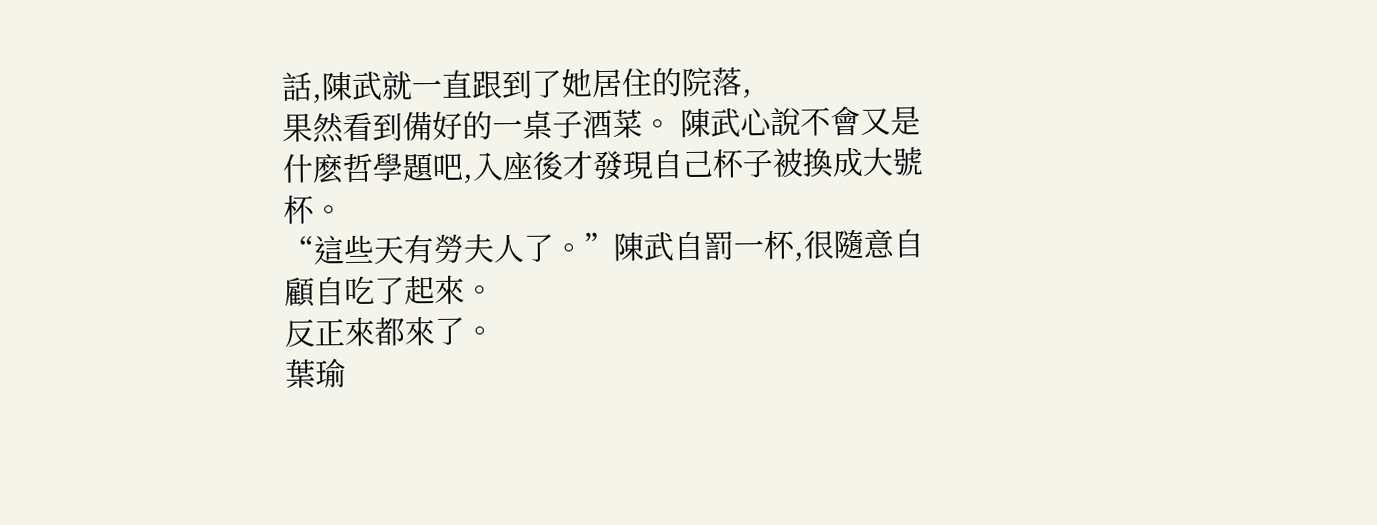話,陳武就一直跟到了她居住的院落,
果然看到備好的一桌子酒菜。 陳武心說不會又是什麽哲學題吧,入座後才發現自己杯子被換成大號杯。
“這些天有勞夫人了。”陳武自罰一杯,很隨意自顧自吃了起來。
反正來都來了。
葉瑜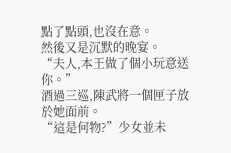點了點頭,也沒在意。
然後又是沉默的晚宴。
“夫人,本王做了個小玩意送你。”
酒過三巡,陳武將一個匣子放於她面前。
“這是何物?”少女並未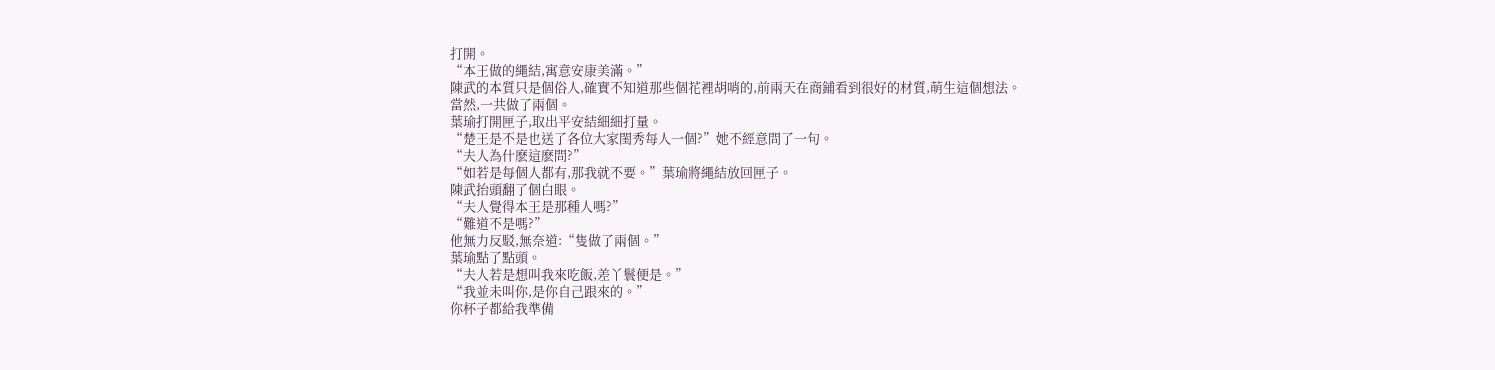打開。
“本王做的繩結,寓意安康美滿。”
陳武的本質只是個俗人,確實不知道那些個花裡胡哨的,前兩天在商鋪看到很好的材質,萌生這個想法。
當然,一共做了兩個。
葉瑜打開匣子,取出平安結細細打量。
“楚王是不是也送了各位大家閨秀每人一個?”她不經意問了一句。
“夫人為什麽這麽問?”
“如若是每個人都有,那我就不要。”葉瑜將繩結放回匣子。
陳武抬頭翻了個白眼。
“夫人覺得本王是那種人嗎?”
“難道不是嗎?”
他無力反駁,無奈道:“隻做了兩個。”
葉瑜點了點頭。
“夫人若是想叫我來吃飯,差丫鬟便是。”
“我並未叫你,是你自己跟來的。”
你杯子都給我準備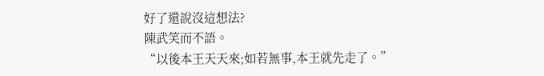好了還說沒這想法?
陳武笑而不語。
“以後本王天天來;如若無事,本王就先走了。”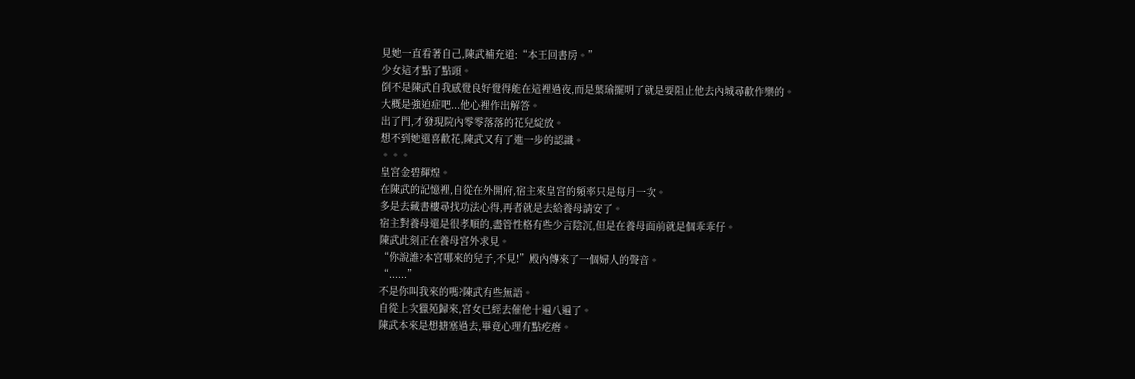見她一直看著自己,陳武補充道:“本王回書房。”
少女這才點了點頭。
倒不是陳武自我感覺良好覺得能在這裡過夜,而是葉瑜擺明了就是要阻止他去內城尋歡作樂的。
大概是強迫症吧...他心裡作出解答。
出了門,才發現院內零零落落的花兒綻放。
想不到她還喜歡花,陳武又有了進一步的認識。
。。。
皇宮金碧輝煌。
在陳武的記憶裡,自從在外開府,宿主來皇宮的頻率只是每月一次。
多是去藏書樓尋找功法心得,再者就是去給養母請安了。
宿主對養母還是很孝順的,盡管性格有些少言陰沉,但是在養母面前就是個乖乖仔。
陳武此刻正在養母宮外求見。
“你說誰?本宮哪來的兒子,不見!”殿內傳來了一個婦人的聲音。
“......”
不是你叫我來的嗎?陳武有些無語。
自從上次獵苑歸來,宮女已經去催他十遍八遍了。
陳武本來是想搪塞過去,畢竟心理有點疙瘩。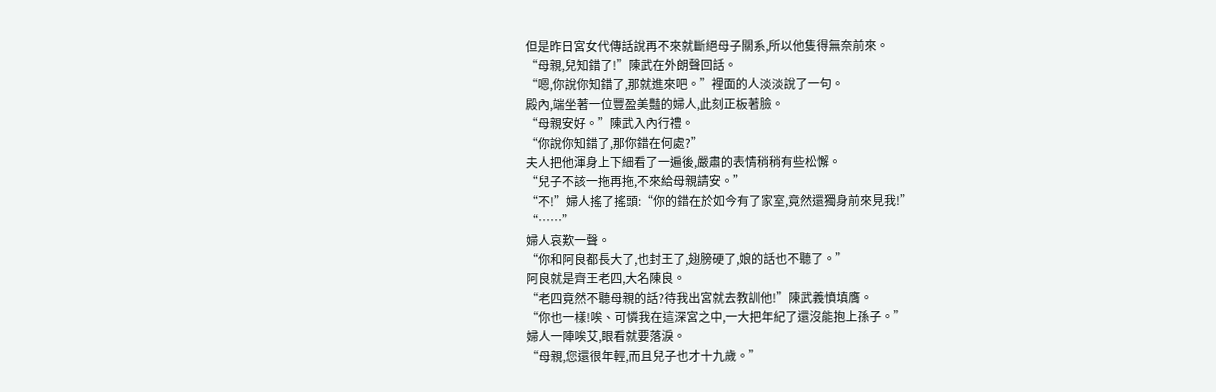但是昨日宮女代傳話說再不來就斷絕母子關系,所以他隻得無奈前來。
“母親,兒知錯了!”陳武在外朗聲回話。
“嗯,你說你知錯了,那就進來吧。”裡面的人淡淡說了一句。
殿內,端坐著一位豐盈美豔的婦人,此刻正板著臉。
“母親安好。”陳武入內行禮。
“你說你知錯了,那你錯在何處?”
夫人把他渾身上下細看了一遍後,嚴肅的表情稍稍有些松懈。
“兒子不該一拖再拖,不來給母親請安。”
“不!”婦人搖了搖頭:“你的錯在於如今有了家室,竟然還獨身前來見我!”
“……”
婦人哀歎一聲。
“你和阿良都長大了,也封王了,翅膀硬了,娘的話也不聽了。”
阿良就是齊王老四,大名陳良。
“老四竟然不聽母親的話?待我出宮就去教訓他!”陳武義憤填膺。
“你也一樣!唉、可憐我在這深宮之中,一大把年紀了還沒能抱上孫子。”
婦人一陣唉艾,眼看就要落淚。
“母親,您還很年輕,而且兒子也才十九歲。”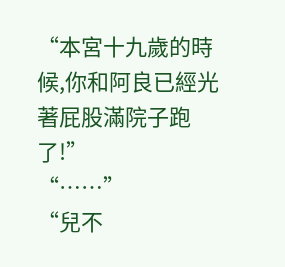“本宮十九歲的時候,你和阿良已經光著屁股滿院子跑了!”
“……”
“兒不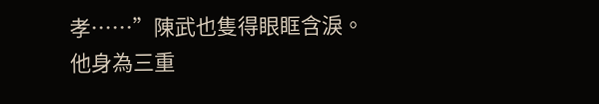孝……”陳武也隻得眼眶含淚。
他身為三重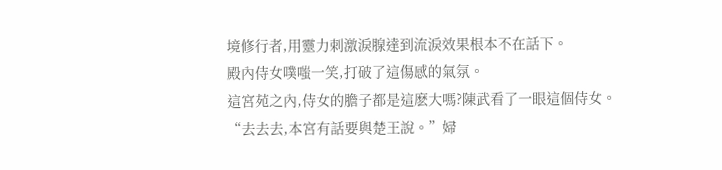境修行者,用靈力刺激淚腺達到流淚效果根本不在話下。
殿內侍女噗嗤一笑,打破了這傷感的氣氛。
這宮苑之內,侍女的膽子都是這麽大嗎?陳武看了一眼這個侍女。
“去去去,本宮有話要與楚王說。”婦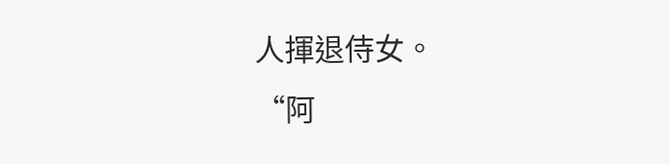人揮退侍女。
“阿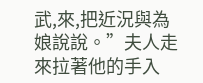武,來,把近況與為娘說說。”夫人走來拉著他的手入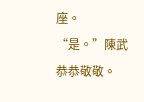座。
“是。”陳武恭恭敬敬。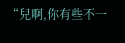“兒啊,你有些不一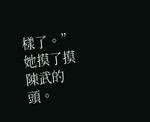樣了。”她摸了摸陳武的頭。